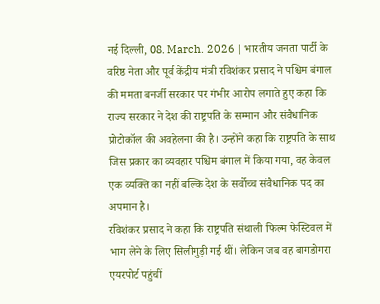नई दिल्ली, 08. March. 2026 | भारतीय जनता पार्टी के वरिष्ठ नेता और पूर्व केंद्रीय मंत्री रविशंकर प्रसाद ने पश्चिम बंगाल की ममता बनर्जी सरकार पर गंभीर आरोप लगाते हुए कहा कि राज्य सरकार ने देश की राष्ट्रपति के सम्मान और संवैधानिक प्रोटोकॉल की अवहेलना की है। उन्होंने कहा कि राष्ट्रपति के साथ जिस प्रकार का व्यवहार पश्चिम बंगाल में किया गया, वह केवल एक व्यक्ति का नहीं बल्कि देश के सर्वोच्च संवैधानिक पद का अपमान है।
रविशंकर प्रसाद ने कहा कि राष्ट्रपति संथाली फिल्म फेस्टिवल में भाग लेने के लिए सिलीगुड़ी गई थीं। लेकिन जब वह बागडोगरा एयरपोर्ट पहुंचीं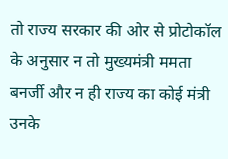तो राज्य सरकार की ओर से प्रोटोकॉल के अनुसार न तो मुख्यमंत्री ममता बनर्जी और न ही राज्य का कोई मंत्री उनके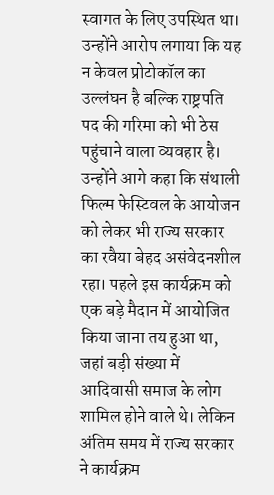स्वागत के लिए उपस्थित था। उन्होंने आरोप लगाया कि यह न केवल प्रोटोकॉल का उल्लंघन है बल्कि राष्ट्रपति पद की गरिमा को भी ठेस पहुंचाने वाला व्यवहार है।
उन्होंने आगे कहा कि संथाली फिल्म फेस्टिवल के आयोजन को लेकर भी राज्य सरकार का रवैया बेहद असंवेदनशील रहा। पहले इस कार्यक्रम को एक बड़े मैदान में आयोजित किया जाना तय हुआ था, जहां बड़ी संख्या में आदिवासी समाज के लोग शामिल होने वाले थे। लेकिन अंतिम समय में राज्य सरकार ने कार्यक्रम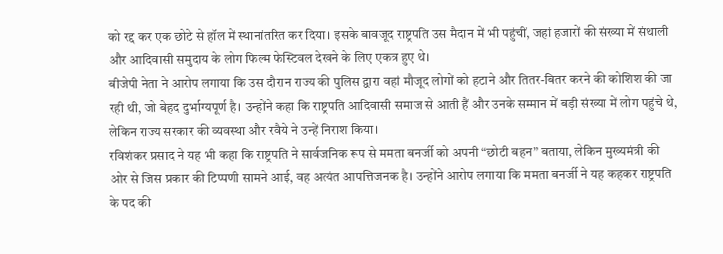को रद्द कर एक छोटे से हॉल में स्थानांतरित कर दिया। इसके बावजूद राष्ट्रपति उस मैदान में भी पहुंचीं, जहां हजारों की संख्या में संथाली और आदिवासी समुदाय के लोग फिल्म फेस्टिवल देखने के लिए एकत्र हुए थे।
बीजेपी नेता ने आरोप लगाया कि उस दौरान राज्य की पुलिस द्वारा वहां मौजूद लोगों को हटाने और तितर-बितर करने की कोशिश की जा रही थी, जो बेहद दुर्भाग्यपूर्ण है। उन्होंने कहा कि राष्ट्रपति आदिवासी समाज से आती हैं और उनके सम्मान में बड़ी संख्या में लोग पहुंचे थे, लेकिन राज्य सरकार की व्यवस्था और रवैये ने उन्हें निराश किया।
रविशंकर प्रसाद ने यह भी कहा कि राष्ट्रपति ने सार्वजनिक रूप से ममता बनर्जी को अपनी “छोटी बहन” बताया, लेकिन मुख्यमंत्री की ओर से जिस प्रकार की टिप्पणी सामने आई, वह अत्यंत आपत्तिजनक है। उन्होंने आरोप लगाया कि ममता बनर्जी ने यह कहकर राष्ट्रपति के पद की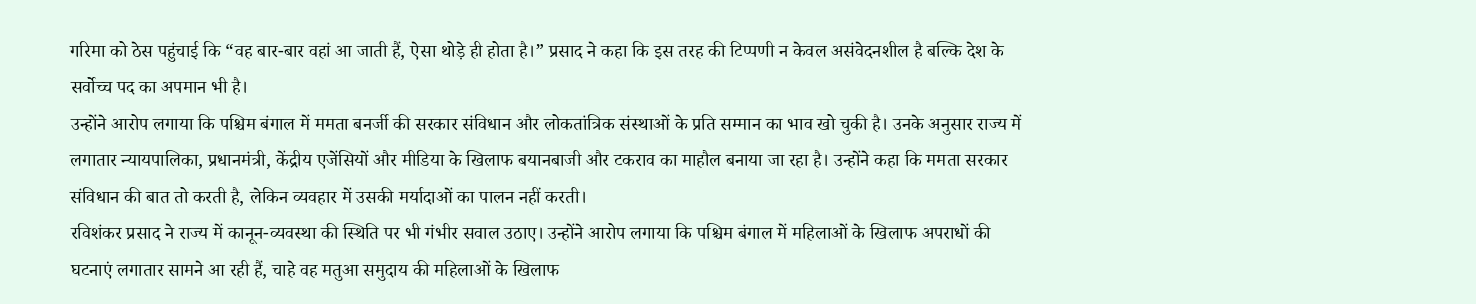गरिमा को ठेस पहुंचाई कि “वह बार-बार वहां आ जाती हैं, ऐसा थोड़े ही होता है।” प्रसाद ने कहा कि इस तरह की टिप्पणी न केवल असंवेदनशील है बल्कि देश के सर्वोच्च पद का अपमान भी है।
उन्होंने आरोप लगाया कि पश्चिम बंगाल में ममता बनर्जी की सरकार संविधान और लोकतांत्रिक संस्थाओं के प्रति सम्मान का भाव खो चुकी है। उनके अनुसार राज्य में लगातार न्यायपालिका, प्रधानमंत्री, केंद्रीय एजेंसियों और मीडिया के खिलाफ बयानबाजी और टकराव का माहौल बनाया जा रहा है। उन्होंने कहा कि ममता सरकार संविधान की बात तो करती है, लेकिन व्यवहार में उसकी मर्यादाओं का पालन नहीं करती।
रविशंकर प्रसाद ने राज्य में कानून-व्यवस्था की स्थिति पर भी गंभीर सवाल उठाए। उन्होंने आरोप लगाया कि पश्चिम बंगाल में महिलाओं के खिलाफ अपराधों की घटनाएं लगातार सामने आ रही हैं, चाहे वह मतुआ समुदाय की महिलाओं के खिलाफ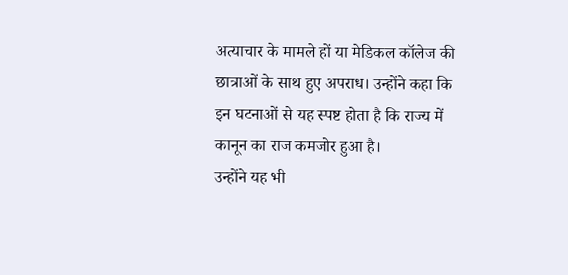अत्याचार के मामले हों या मेडिकल कॉलेज की छात्राओं के साथ हुए अपराध। उन्होंने कहा कि इन घटनाओं से यह स्पष्ट होता है कि राज्य में कानून का राज कमजोर हुआ है।
उन्होंने यह भी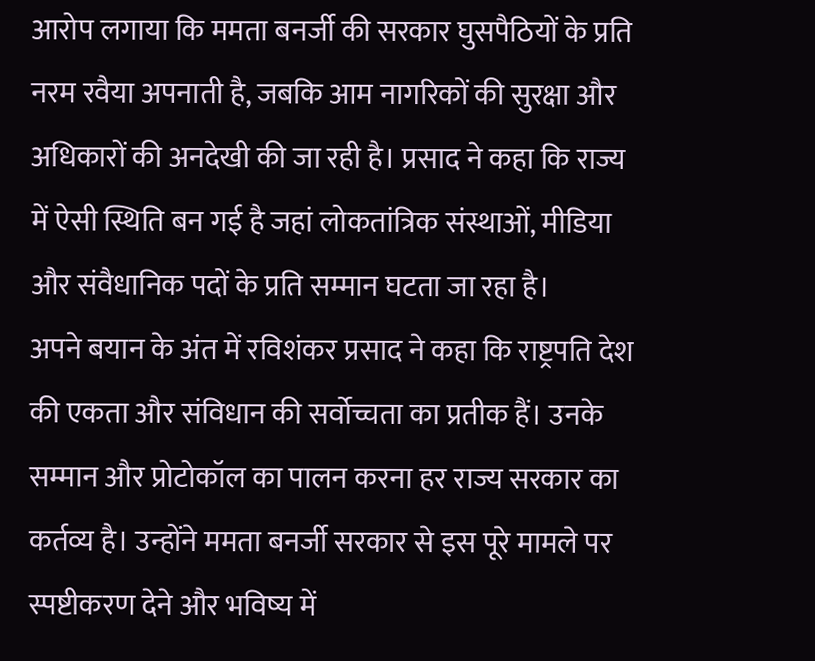आरोप लगाया कि ममता बनर्जी की सरकार घुसपैठियों के प्रति नरम रवैया अपनाती है, जबकि आम नागरिकों की सुरक्षा और अधिकारों की अनदेखी की जा रही है। प्रसाद ने कहा कि राज्य में ऐसी स्थिति बन गई है जहां लोकतांत्रिक संस्थाओं, मीडिया और संवैधानिक पदों के प्रति सम्मान घटता जा रहा है।
अपने बयान के अंत में रविशंकर प्रसाद ने कहा कि राष्ट्रपति देश की एकता और संविधान की सर्वोच्चता का प्रतीक हैं। उनके सम्मान और प्रोटोकॉल का पालन करना हर राज्य सरकार का कर्तव्य है। उन्होंने ममता बनर्जी सरकार से इस पूरे मामले पर स्पष्टीकरण देने और भविष्य में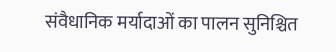संवैधानिक मर्यादाओं का पालन सुनिश्चित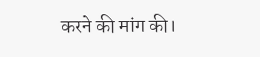करने की मांग की।